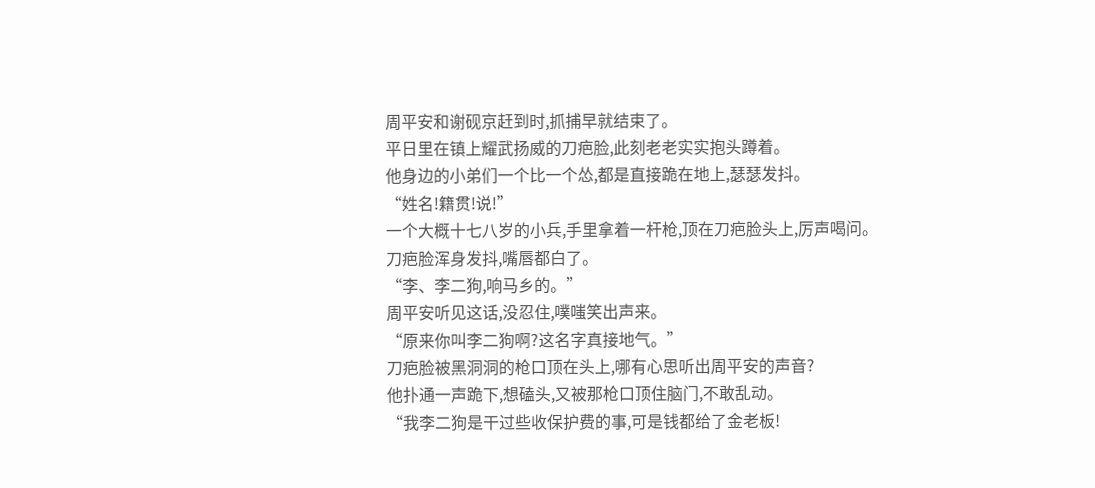周平安和谢砚京赶到时,抓捕早就结束了。
平日里在镇上耀武扬威的刀疤脸,此刻老老实实抱头蹲着。
他身边的小弟们一个比一个怂,都是直接跪在地上,瑟瑟发抖。
“姓名!籍贯!说!”
一个大概十七八岁的小兵,手里拿着一杆枪,顶在刀疤脸头上,厉声喝问。
刀疤脸浑身发抖,嘴唇都白了。
“李、李二狗,响马乡的。”
周平安听见这话,没忍住,噗嗤笑出声来。
“原来你叫李二狗啊?这名字真接地气。”
刀疤脸被黑洞洞的枪口顶在头上,哪有心思听出周平安的声音?
他扑通一声跪下,想磕头,又被那枪口顶住脑门,不敢乱动。
“我李二狗是干过些收保护费的事,可是钱都给了金老板!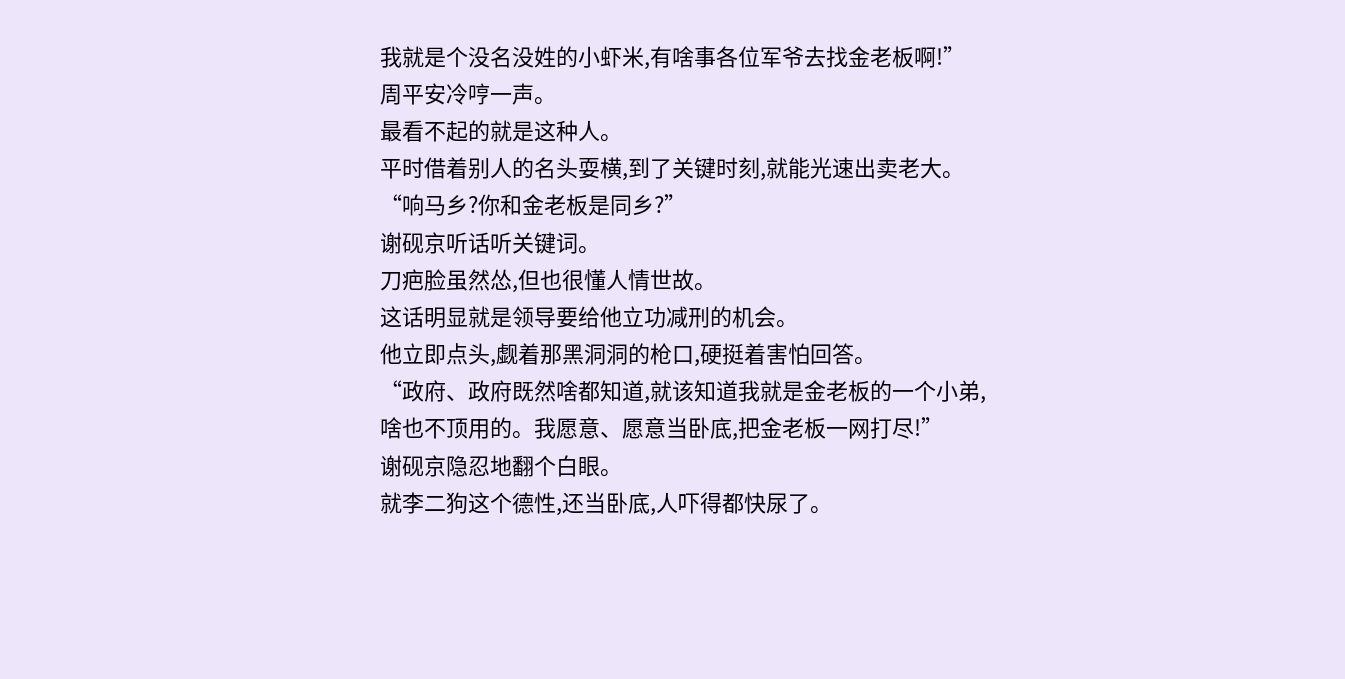我就是个没名没姓的小虾米,有啥事各位军爷去找金老板啊!”
周平安冷哼一声。
最看不起的就是这种人。
平时借着别人的名头耍横,到了关键时刻,就能光速出卖老大。
“响马乡?你和金老板是同乡?”
谢砚京听话听关键词。
刀疤脸虽然怂,但也很懂人情世故。
这话明显就是领导要给他立功减刑的机会。
他立即点头,觑着那黑洞洞的枪口,硬挺着害怕回答。
“政府、政府既然啥都知道,就该知道我就是金老板的一个小弟,啥也不顶用的。我愿意、愿意当卧底,把金老板一网打尽!”
谢砚京隐忍地翻个白眼。
就李二狗这个德性,还当卧底,人吓得都快尿了。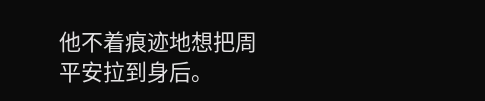他不着痕迹地想把周平安拉到身后。